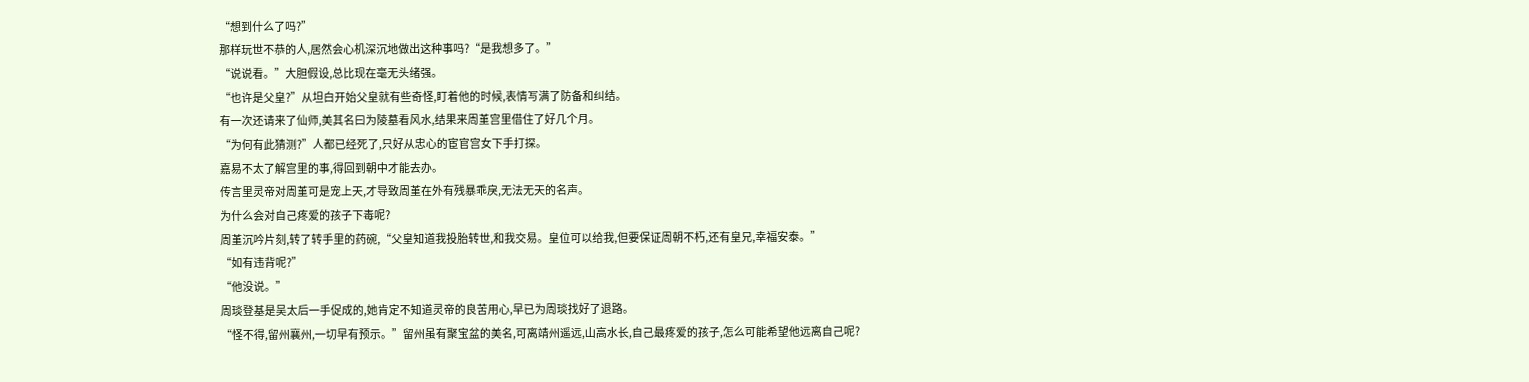“想到什么了吗?”
那样玩世不恭的人,居然会心机深沉地做出这种事吗?“是我想多了。”
“说说看。”大胆假设,总比现在毫无头绪强。
“也许是父皇?”从坦白开始父皇就有些奇怪,盯着他的时候,表情写满了防备和纠结。
有一次还请来了仙师,美其名曰为陵墓看风水,结果来周堇宫里借住了好几个月。
“为何有此猜测?”人都已经死了,只好从忠心的宦官宫女下手打探。
嘉易不太了解宫里的事,得回到朝中才能去办。
传言里灵帝对周堇可是宠上天,才导致周堇在外有残暴乖戾,无法无天的名声。
为什么会对自己疼爱的孩子下毒呢?
周堇沉吟片刻,转了转手里的药碗,“父皇知道我投胎转世,和我交易。皇位可以给我,但要保证周朝不朽,还有皇兄,幸福安泰。”
“如有违背呢?”
“他没说。”
周琰登基是吴太后一手促成的,她肯定不知道灵帝的良苦用心,早已为周琰找好了退路。
“怪不得,留州襄州,一切早有预示。”留州虽有聚宝盆的美名,可离靖州遥远,山高水长,自己最疼爱的孩子,怎么可能希望他远离自己呢?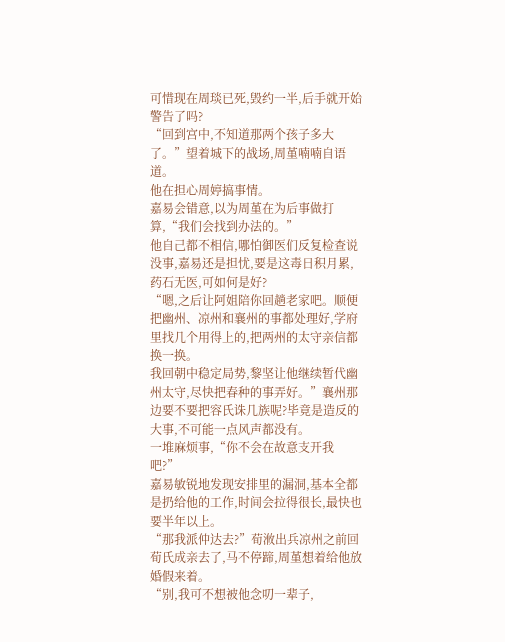可惜现在周琰已死,毁约一半,后手就开始警告了吗?
“回到宫中,不知道那两个孩子多大了。”望着城下的战场,周堇喃喃自语道。
他在担心周婷搞事情。
嘉易会错意,以为周堇在为后事做打算,“我们会找到办法的。”
他自己都不相信,哪怕御医们反复检查说没事,嘉易还是担忧,要是这毒日积月累,药石无医,可如何是好?
“嗯,之后让阿姐陪你回趟老家吧。顺便把幽州、凉州和襄州的事都处理好,学府里找几个用得上的,把两州的太守亲信都换一换。
我回朝中稳定局势,黎坚让他继续暂代幽州太守,尽快把春种的事弄好。”襄州那边要不要把容氏诛几族呢?毕竟是造反的大事,不可能一点风声都没有。
一堆麻烦事,“你不会在故意支开我吧?”
嘉易敏锐地发现安排里的漏洞,基本全都是扔给他的工作,时间会拉得很长,最快也要半年以上。
“那我派仲达去?”荀浟出兵凉州之前回荀氏成亲去了,马不停蹄,周堇想着给他放婚假来着。
“别,我可不想被他念叨一辈子,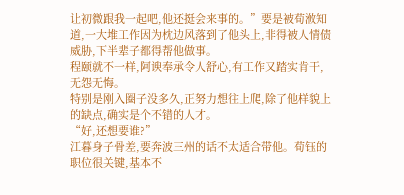让初微跟我一起吧,他还挺会来事的。”要是被荀浟知道,一大堆工作因为枕边风落到了他头上,非得被人情债威胁,下半辈子都得帮他做事。
程颐就不一样,阿谀奉承令人舒心,有工作又踏实肯干,无怨无悔。
特别是刚入圈子没多久,正努力想往上爬,除了他样貌上的缺点,确实是个不错的人才。
“好,还想要谁?”
江暮身子骨差,要奔波三州的话不太适合带他。荀钰的职位很关键,基本不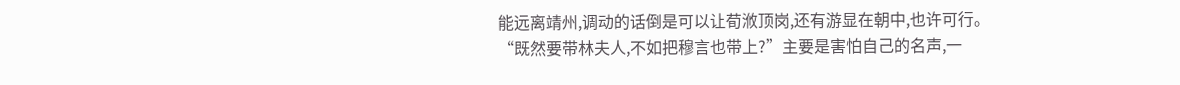能远离靖州,调动的话倒是可以让荀浟顶岗,还有游显在朝中,也许可行。
“既然要带林夫人,不如把穆言也带上?”主要是害怕自己的名声,一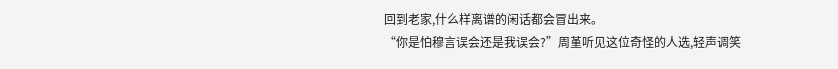回到老家,什么样离谱的闲话都会冒出来。
“你是怕穆言误会还是我误会?”周堇听见这位奇怪的人选,轻声调笑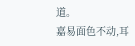道。
嘉易面色不动,耳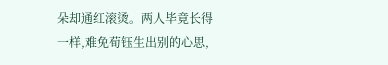朵却通红滚烫。两人毕竟长得一样,难免荀钰生出别的心思,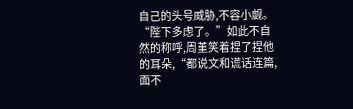自己的头号威胁,不容小觑。
“陛下多虑了。”如此不自然的称呼,周堇笑着捏了捏他的耳朵,“都说文和谎话连篇,面不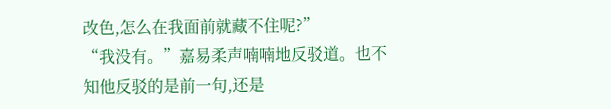改色,怎么在我面前就藏不住呢?”
“我没有。”嘉易柔声喃喃地反驳道。也不知他反驳的是前一句,还是